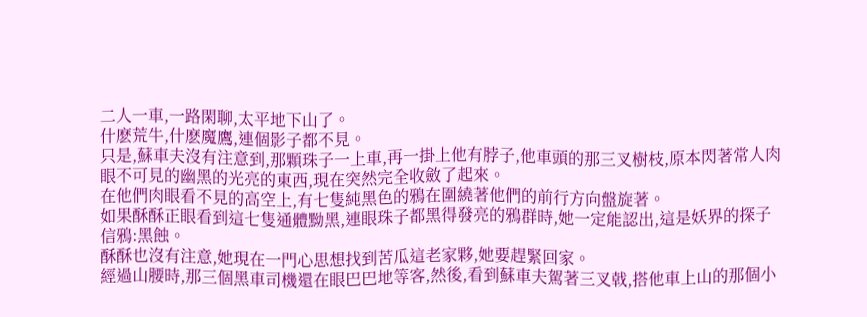二人一車,一路閑聊,太平地下山了。
什麽荒牛,什麽魔鷹,連個影子都不見。
只是,蘇車夫沒有注意到,那顆珠子一上車,再一掛上他有脖子,他車頭的那三叉樹枝,原本閃著常人肉眼不可見的幽黑的光亮的東西,現在突然完全收斂了起來。
在他們肉眼看不見的高空上,有七隻純黑色的鴉在圍繞著他們的前行方向盤旋著。
如果酥酥正眼看到這七隻通體黝黑,連眼珠子都黑得發亮的鴉群時,她一定能認出,這是妖界的探子信鴉:黑蝕。
酥酥也沒有注意,她現在一門心思想找到苦瓜這老家夥,她要趕緊回家。
經過山腰時,那三個黑車司機還在眼巴巴地等客,然後,看到蘇車夫駕著三叉戟,搭他車上山的那個小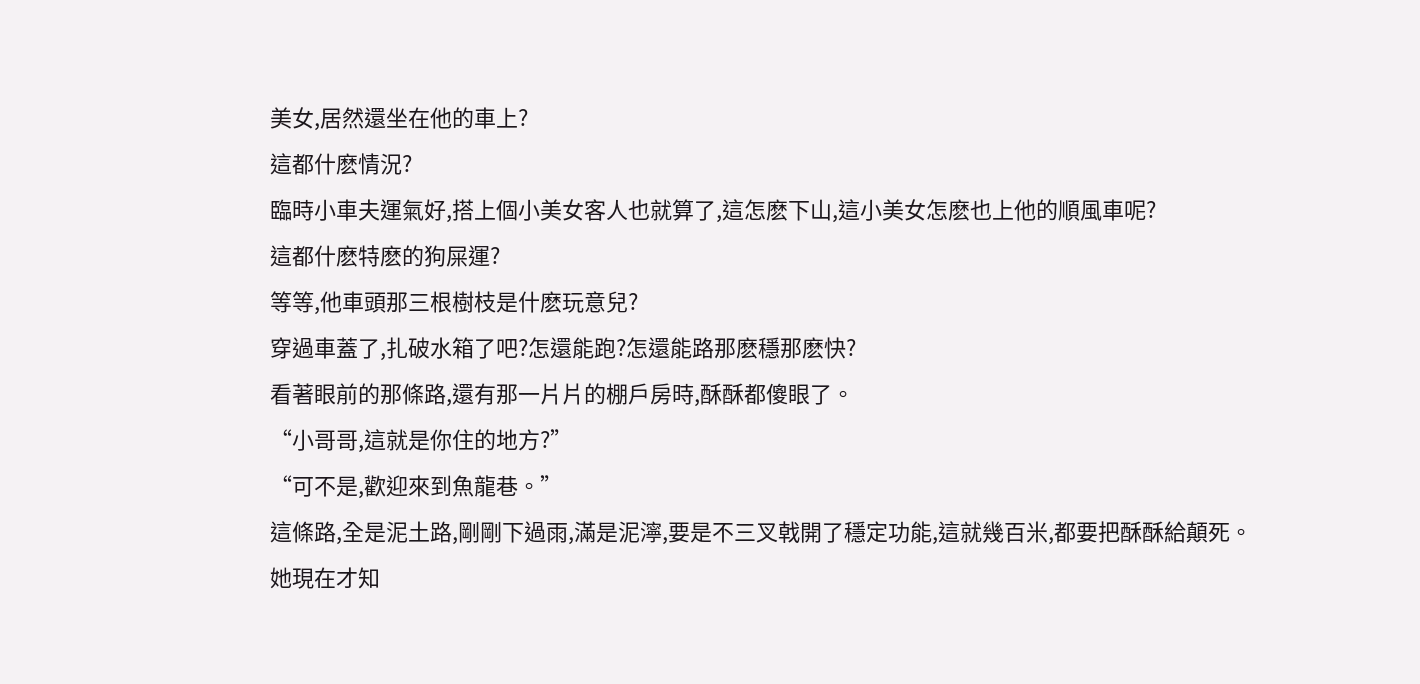美女,居然還坐在他的車上?
這都什麽情況?
臨時小車夫運氣好,搭上個小美女客人也就算了,這怎麽下山,這小美女怎麽也上他的順風車呢?
這都什麽特麽的狗屎運?
等等,他車頭那三根樹枝是什麽玩意兒?
穿過車蓋了,扎破水箱了吧?怎還能跑?怎還能路那麽穩那麽快?
看著眼前的那條路,還有那一片片的棚戶房時,酥酥都傻眼了。
“小哥哥,這就是你住的地方?”
“可不是,歡迎來到魚龍巷。”
這條路,全是泥土路,剛剛下過雨,滿是泥濘,要是不三叉戟開了穩定功能,這就幾百米,都要把酥酥給顛死。
她現在才知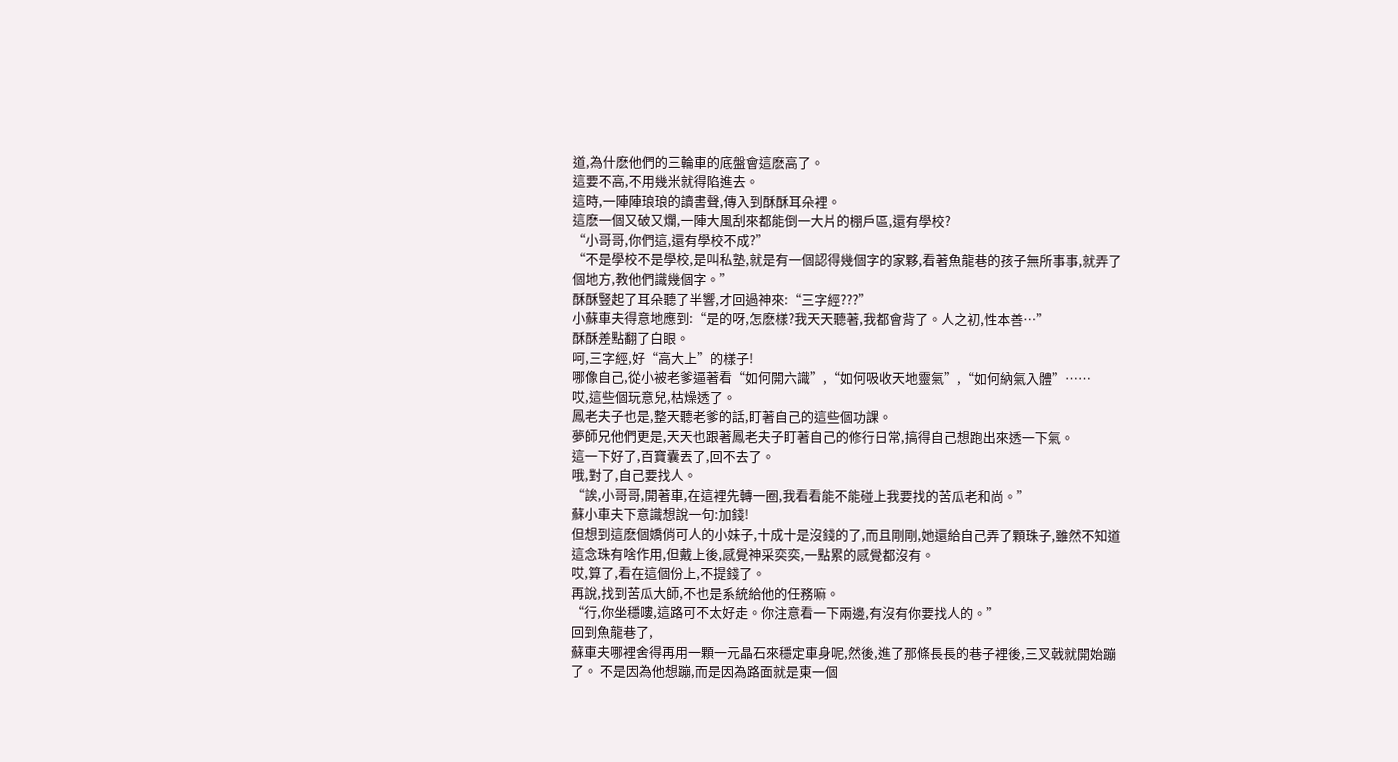道,為什麽他們的三輪車的底盤會這麽高了。
這要不高,不用幾米就得陷進去。
這時,一陣陣琅琅的讀書聲,傳入到酥酥耳朵裡。
這麽一個又破又爛,一陣大風刮來都能倒一大片的棚戶區,還有學校?
“小哥哥,你們這,還有學校不成?”
“不是學校不是學校,是叫私塾,就是有一個認得幾個字的家夥,看著魚龍巷的孩子無所事事,就弄了個地方,教他們識幾個字。”
酥酥豎起了耳朵聽了半響,才回過神來:“三字經???”
小蘇車夫得意地應到:“是的呀,怎麽樣?我天天聽著,我都會背了。人之初,性本善…”
酥酥差點翻了白眼。
呵,三字經,好“高大上”的樣子!
哪像自己,從小被老爹逼著看“如何開六識”,“如何吸收天地靈氣”,“如何納氣入體”……
哎,這些個玩意兒,枯燥透了。
鳳老夫子也是,整天聽老爹的話,盯著自己的這些個功課。
夢師兄他們更是,天天也跟著鳳老夫子盯著自己的修行日常,搞得自己想跑出來透一下氣。
這一下好了,百寶囊丟了,回不去了。
哦,對了,自己要找人。
“誒,小哥哥,開著車,在這裡先轉一圈,我看看能不能碰上我要找的苦瓜老和尚。”
蘇小車夫下意識想說一句:加錢!
但想到這麽個嬌俏可人的小妹子,十成十是沒錢的了,而且剛剛,她還給自己弄了顆珠子,雖然不知道這念珠有啥作用,但戴上後,感覺神采奕奕,一點累的感覺都沒有。
哎,算了,看在這個份上,不提錢了。
再說,找到苦瓜大師,不也是系統給他的任務嘛。
“行,你坐穩嘍,這路可不太好走。你注意看一下兩邊,有沒有你要找人的。”
回到魚龍巷了,
蘇車夫哪裡舍得再用一顆一元晶石來穩定車身呢,然後,進了那條長長的巷子裡後,三叉戟就開始蹦了。 不是因為他想蹦,而是因為路面就是東一個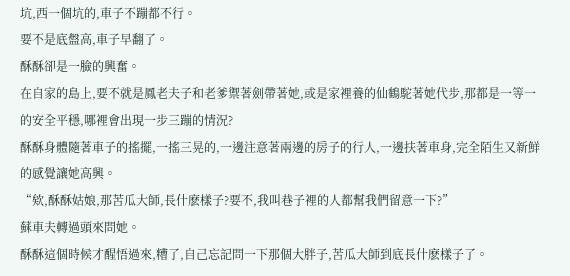坑,西一個坑的,車子不蹦都不行。
要不是底盤高,車子早翻了。
酥酥卻是一臉的興奮。
在自家的島上,要不就是鳳老夫子和老爹禦著劍帶著她,或是家裡養的仙鶴駝著她代步,那都是一等一的安全平穩,哪裡會出現一步三蹦的情況?
酥酥身體隨著車子的搖擺,一搖三晃的,一邊注意著兩邊的房子的行人,一邊扶著車身,完全陌生又新鮮的感覺讓她高興。
“欸,酥酥姑娘,那苦瓜大師,長什麽樣子?要不,我叫巷子裡的人都幫我們留意一下?”
蘇車夫轉過頭來問她。
酥酥這個時候才醒悟過來,糟了,自己忘記問一下那個大胖子,苦瓜大師到底長什麽樣子了。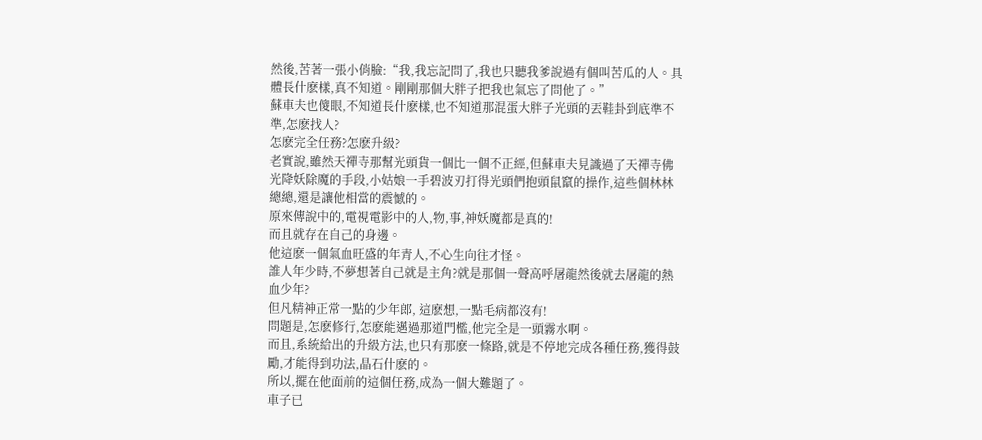然後,苦著一張小俏臉:“我,我忘記問了,我也只聽我爹說過有個叫苦瓜的人。具體長什麽樣,真不知道。剛剛那個大胖子把我也氣忘了問他了。”
蘇車夫也傻眼,不知道長什麽樣,也不知道那混蛋大胖子光頭的丟鞋卦到底準不準,怎麽找人?
怎麽完全任務?怎麽升級?
老實說,雖然天禪寺那幫光頭貨一個比一個不正經,但蘇車夫見識過了天禪寺佛光降妖除魔的手段,小姑娘一手碧波刃打得光頭們抱頭鼠竄的操作,這些個林林總總,還是讓他相當的震憾的。
原來傳說中的,電視電影中的人,物,事,神妖魔都是真的!
而且就存在自己的身邊。
他這麽一個氣血旺盛的年青人,不心生向往才怪。
誰人年少時,不夢想著自己就是主角?就是那個一聲高呼屠龍然後就去屠龍的熱血少年?
但凡精神正常一點的少年郎, 這麽想,一點毛病都沒有!
問題是,怎麽修行,怎麽能邁過那道門檻,他完全是一頭霧水啊。
而且,系統給出的升級方法,也只有那麽一條路,就是不停地完成各種任務,獲得鼓勵,才能得到功法,晶石什麽的。
所以,擺在他面前的這個任務,成為一個大難題了。
車子已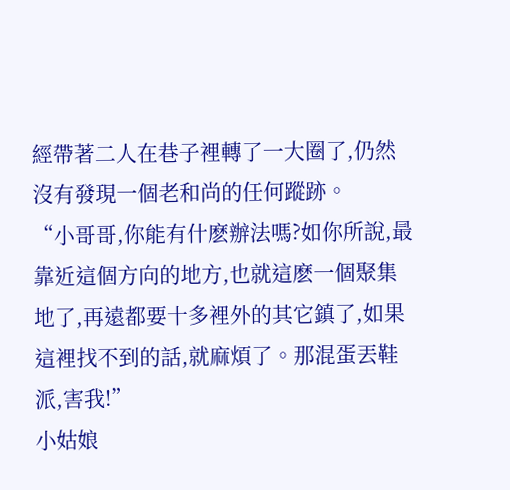經帶著二人在巷子裡轉了一大圈了,仍然沒有發現一個老和尚的任何蹤跡。
“小哥哥,你能有什麽辦法嗎?如你所說,最靠近這個方向的地方,也就這麽一個聚集地了,再遠都要十多裡外的其它鎮了,如果這裡找不到的話,就麻煩了。那混蛋丟鞋派,害我!”
小姑娘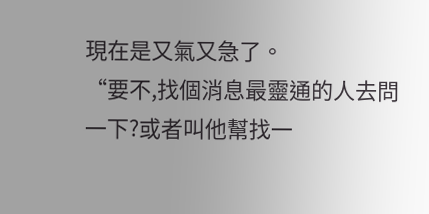現在是又氣又急了。
“要不,找個消息最靈通的人去問一下?或者叫他幫找一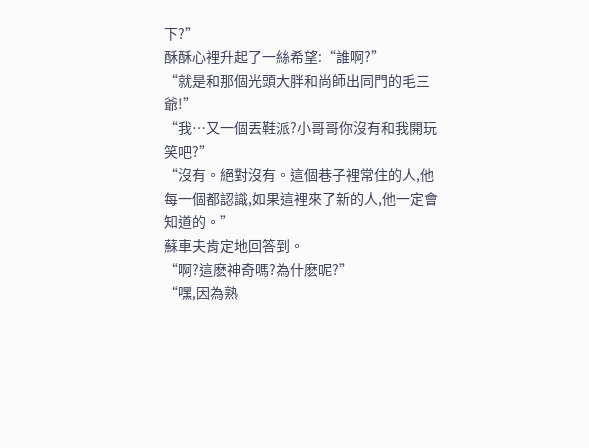下?”
酥酥心裡升起了一絲希望:“誰啊?”
“就是和那個光頭大胖和尚師出同門的毛三爺!”
“我…又一個丟鞋派?小哥哥你沒有和我開玩笑吧?”
“沒有。絕對沒有。這個巷子裡常住的人,他每一個都認識,如果這裡來了新的人,他一定會知道的。”
蘇車夫肯定地回答到。
“啊?這麽神奇嗎?為什麽呢?”
“嘿,因為熟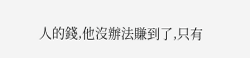人的錢,他沒辦法賺到了,只有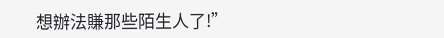想辦法賺那些陌生人了!”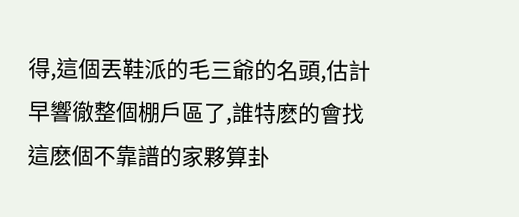得,這個丟鞋派的毛三爺的名頭,估計早響徹整個棚戶區了,誰特麽的會找這麽個不靠譜的家夥算卦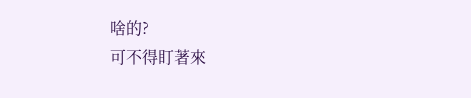啥的?
可不得盯著來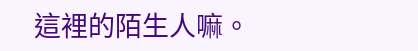這裡的陌生人嘛。